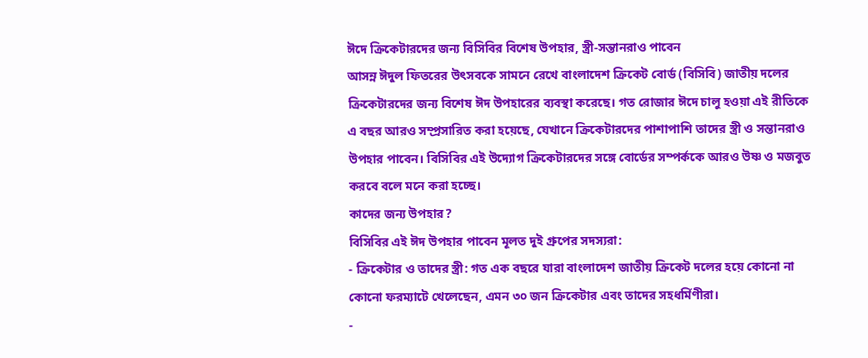ঈদে ক্রিকেটারদের জন্য বিসিবির বিশেষ উপহার, স্ত্রী-সন্তানরাও পাবেন
আসন্ন ঈদুল ফিতরের উৎসবকে সামনে রেখে বাংলাদেশ ক্রিকেট বোর্ড (বিসিবি) জাতীয় দলের ক্রিকেটারদের জন্য বিশেষ ঈদ উপহারের ব্যবস্থা করেছে। গত রোজার ঈদে চালু হওয়া এই রীতিকে এ বছর আরও সম্প্রসারিত করা হয়েছে, যেখানে ক্রিকেটারদের পাশাপাশি তাদের স্ত্রী ও সন্তানরাও উপহার পাবেন। বিসিবির এই উদ্যোগ ক্রিকেটারদের সঙ্গে বোর্ডের সম্পর্ককে আরও উষ্ণ ও মজবুত করবে বলে মনে করা হচ্ছে।
কাদের জন্য উপহার?
বিসিবির এই ঈদ উপহার পাবেন মূলত দুই গ্রুপের সদস্যরা:
- ক্রিকেটার ও তাদের স্ত্রী: গত এক বছরে যারা বাংলাদেশ জাতীয় ক্রিকেট দলের হয়ে কোনো না কোনো ফরম্যাটে খেলেছেন, এমন ৩০ জন ক্রিকেটার এবং তাদের সহধর্মিণীরা।
-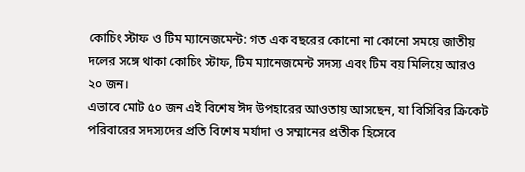কোচিং স্টাফ ও টিম ম্যানেজমেন্ট: গত এক বছরের কোনো না কোনো সময়ে জাতীয় দলের সঙ্গে থাকা কোচিং স্টাফ, টিম ম্যানেজমেন্ট সদস্য এবং টিম বয় মিলিয়ে আরও ২০ জন।
এভাবে মোট ৫০ জন এই বিশেষ ঈদ উপহারের আওতায় আসছেন, যা বিসিবির ক্রিকেট পরিবারের সদস্যদের প্রতি বিশেষ মর্যাদা ও সম্মানের প্রতীক হিসেবে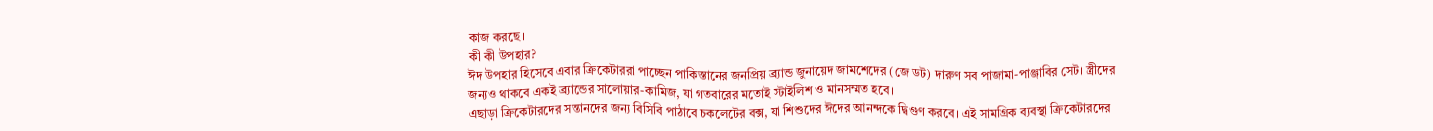কাজ করছে।
কী কী উপহার?
ঈদ উপহার হিসেবে এবার ক্রিকেটাররা পাচ্ছেন পাকিস্তানের জনপ্রিয় ব্র্যান্ড জুনায়েদ জামশেদের (জে ডট) দারুণ সব পাজামা-পাঞ্জাবির সেট। স্ত্রীদের জন্যও থাকবে একই ব্র্যান্ডের সালোয়ার-কামিজ, যা গতবারের মতোই স্টাইলিশ ও মানসম্মত হবে।
এছাড়া ক্রিকেটারদের সন্তানদের জন্য বিসিবি পাঠাবে চকলেটের বক্স, যা শিশুদের ঈদের আনন্দকে দ্বিগুণ করবে। এই সামগ্রিক ব্যবস্থা ক্রিকেটারদের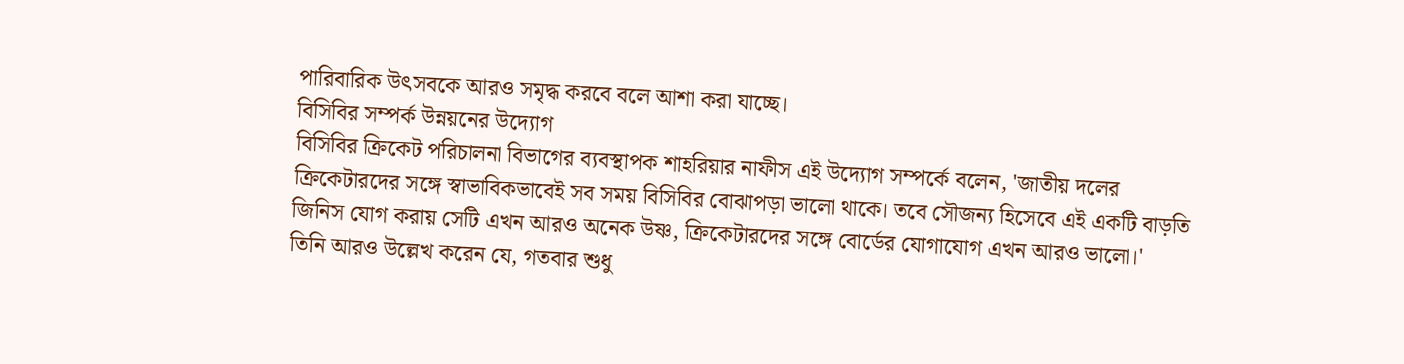পারিবারিক উৎসবকে আরও সমৃদ্ধ করবে বলে আশা করা যাচ্ছে।
বিসিবির সম্পর্ক উন্নয়নের উদ্যোগ
বিসিবির ক্রিকেট পরিচালনা বিভাগের ব্যবস্থাপক শাহরিয়ার নাফীস এই উদ্যোগ সম্পর্কে বলেন, 'জাতীয় দলের ক্রিকেটারদের সঙ্গে স্বাভাবিকভাবেই সব সময় বিসিবির বোঝাপড়া ভালো থাকে। তবে সৌজন্য হিসেবে এই একটি বাড়তি জিনিস যোগ করায় সেটি এখন আরও অনেক উষ্ণ, ক্রিকেটারদের সঙ্গে বোর্ডের যোগাযোগ এখন আরও ভালো।'
তিনি আরও উল্লেখ করেন যে, গতবার শুধু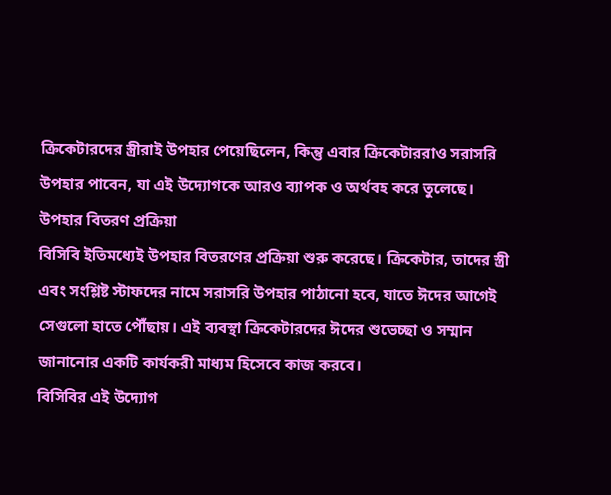ক্রিকেটারদের স্ত্রীরাই উপহার পেয়েছিলেন, কিন্তু এবার ক্রিকেটাররাও সরাসরি উপহার পাবেন, যা এই উদ্যোগকে আরও ব্যাপক ও অর্থবহ করে তুলেছে।
উপহার বিতরণ প্রক্রিয়া
বিসিবি ইতিমধ্যেই উপহার বিতরণের প্রক্রিয়া শুরু করেছে। ক্রিকেটার, তাদের স্ত্রী এবং সংশ্লিষ্ট স্টাফদের নামে সরাসরি উপহার পাঠানো হবে, যাতে ঈদের আগেই সেগুলো হাতে পৌঁছায়। এই ব্যবস্থা ক্রিকেটারদের ঈদের শুভেচ্ছা ও সম্মান জানানোর একটি কার্যকরী মাধ্যম হিসেবে কাজ করবে।
বিসিবির এই উদ্যোগ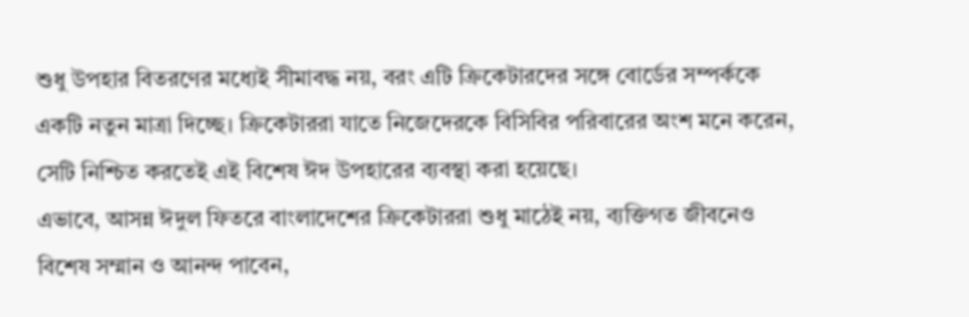শুধু উপহার বিতরণের মধ্যেই সীমাবদ্ধ নয়, বরং এটি ক্রিকেটারদের সঙ্গে বোর্ডের সম্পর্ককে একটি নতুন মাত্রা দিচ্ছে। ক্রিকেটাররা যাতে নিজেদেরকে বিসিবির পরিবারের অংশ মনে করেন, সেটি নিশ্চিত করতেই এই বিশেষ ঈদ উপহারের ব্যবস্থা করা হয়েছে।
এভাবে, আসন্ন ঈদুল ফিতরে বাংলাদেশের ক্রিকেটাররা শুধু মাঠেই নয়, ব্যক্তিগত জীবনেও বিশেষ সম্মান ও আনন্দ পাবেন,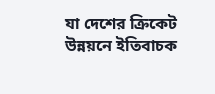যা দেশের ক্রিকেট উন্নয়নে ইতিবাচক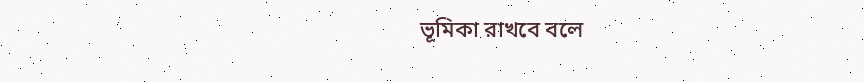ভূমিকা রাখবে বলে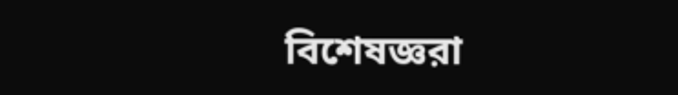বিশেষজ্ঞরা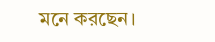মনে করছেন।